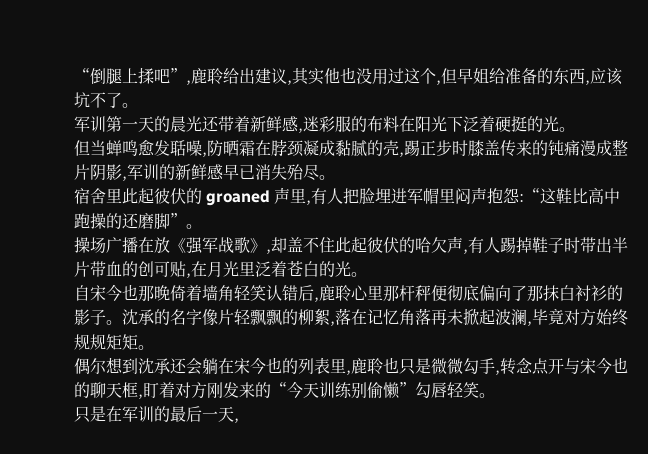“倒腿上揉吧”,鹿聆给出建议,其实他也没用过这个,但早姐给准备的东西,应该坑不了。
军训第一天的晨光还带着新鲜感,迷彩服的布料在阳光下泛着硬挺的光。
但当蝉鸣愈发聒噪,防晒霜在脖颈凝成黏腻的壳,踢正步时膝盖传来的钝痛漫成整片阴影,军训的新鲜感早已消失殆尽。
宿舍里此起彼伏的 groaned 声里,有人把脸埋进军帽里闷声抱怨:“这鞋比高中跑操的还磨脚”。
操场广播在放《强军战歌》,却盖不住此起彼伏的哈欠声,有人踢掉鞋子时带出半片带血的创可贴,在月光里泛着苍白的光。
自宋今也那晚倚着墙角轻笑认错后,鹿聆心里那杆秤便彻底偏向了那抹白衬衫的影子。沈承的名字像片轻飘飘的柳絮,落在记忆角落再未掀起波澜,毕竟对方始终规规矩矩。
偶尔想到沈承还会躺在宋今也的列表里,鹿聆也只是微微勾手,转念点开与宋今也的聊天框,盯着对方刚发来的“今天训练别偷懒”勾唇轻笑。
只是在军训的最后一天,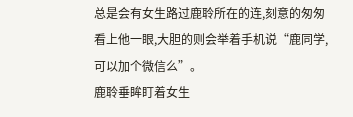总是会有女生路过鹿聆所在的连,刻意的匆匆看上他一眼,大胆的则会举着手机说“鹿同学,可以加个微信么”。
鹿聆垂眸盯着女生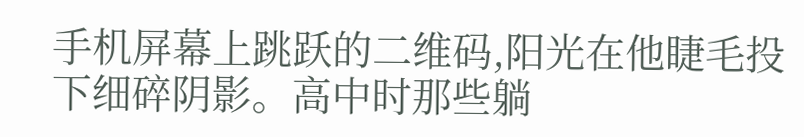手机屏幕上跳跃的二维码,阳光在他睫毛投下细碎阴影。高中时那些躺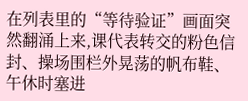在列表里的“等待验证”画面突然翻涌上来,课代表转交的粉色信封、操场围栏外晃荡的帆布鞋、午休时塞进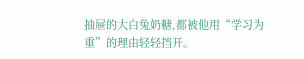抽屉的大白兔奶糖,都被他用“学习为重”的理由轻轻挡开。